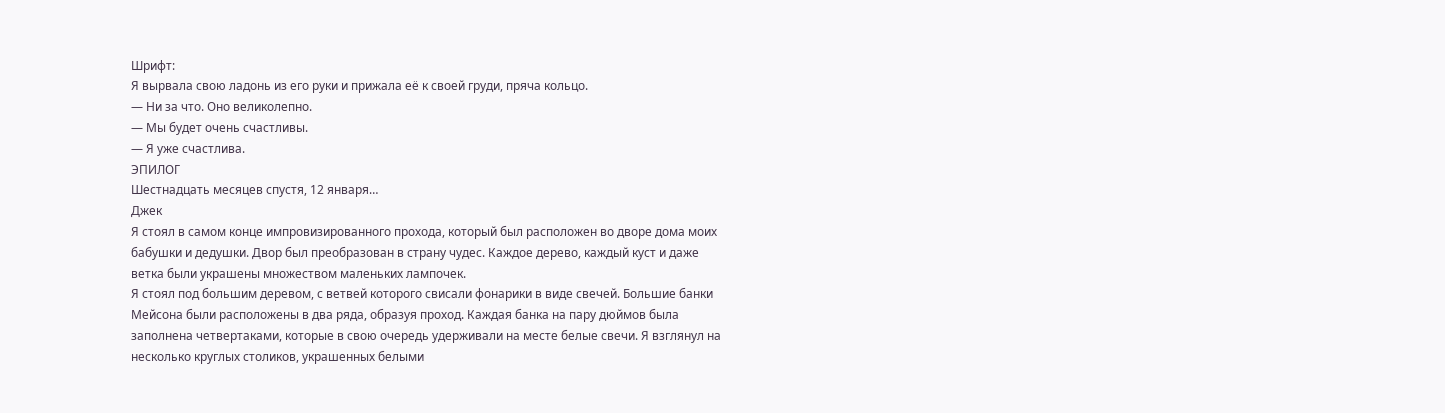Шрифт:
Я вырвала свою ладонь из его руки и прижала её к своей груди, пряча кольцо.
— Ни за что. Оно великолепно.
— Мы будет очень счастливы.
— Я уже счастлива.
ЭПИЛОГ
Шестнадцать месяцев спустя, 12 января…
Джек
Я стоял в самом конце импровизированного прохода, который был расположен во дворе дома моих бабушки и дедушки. Двор был преобразован в страну чудес. Каждое дерево, каждый куст и даже ветка были украшены множеством маленьких лампочек.
Я стоял под большим деревом, с ветвей которого свисали фонарики в виде свечей. Большие банки Мейсона были расположены в два ряда, образуя проход. Каждая банка на пару дюймов была заполнена четвертаками, которые в свою очередь удерживали на месте белые свечи. Я взглянул на несколько круглых столиков, украшенных белыми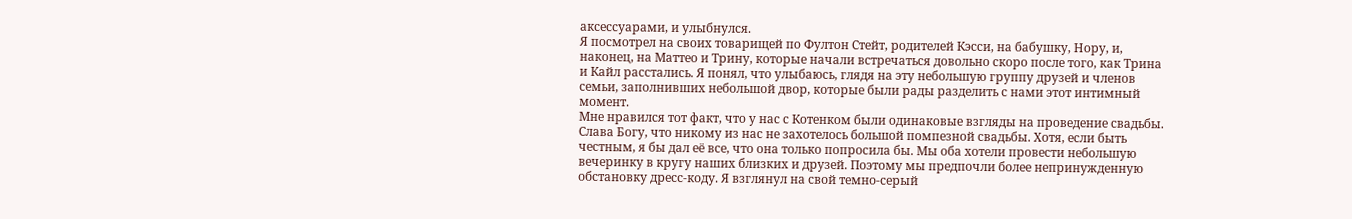аксессуарами, и улыбнулся.
Я посмотрел на своих товарищей по Фултон Стейт, родителей Кэсси, на бабушку, Нору, и, наконец, на Маттео и Трину, которые начали встречаться довольно скоро после того, как Трина и Кайл расстались. Я понял, что улыбаюсь, глядя на эту небольшую группу друзей и членов семьи, заполнивших небольшой двор, которые были рады разделить с нами этот интимный момент.
Мне нравился тот факт, что у нас с Котенком были одинаковые взгляды на проведение свадьбы. Слава Богу, что никому из нас не захотелось большой помпезной свадьбы. Хотя, если быть честным, я бы дал её все, что она только попросила бы. Мы оба хотели провести небольшую вечеринку в кругу наших близких и друзей. Поэтому мы предпочли более непринужденную обстановку дресс-коду. Я взглянул на свой темно-серый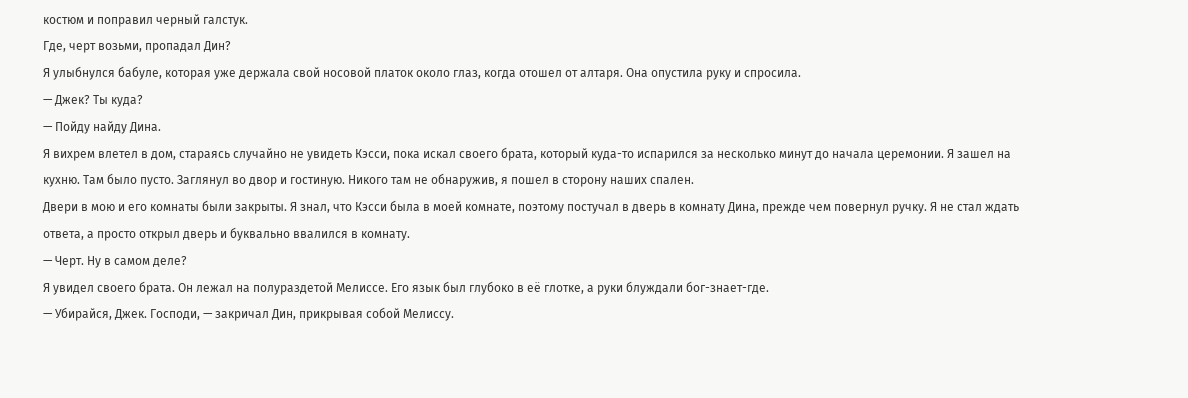костюм и поправил черный галстук.
Где, черт возьми, пропадал Дин?
Я улыбнулся бабуле, которая уже держала свой носовой платок около глаз, когда отошел от алтаря. Она опустила руку и спросила.
— Джек? Ты куда?
— Пойду найду Дина.
Я вихрем влетел в дом, стараясь случайно не увидеть Кэсси, пока искал своего брата, который куда-то испарился за несколько минут до начала церемонии. Я зашел на кухню. Там было пусто. Заглянул во двор и гостиную. Никого там не обнаружив, я пошел в сторону наших спален.
Двери в мою и его комнаты были закрыты. Я знал, что Кэсси была в моей комнате, поэтому постучал в дверь в комнату Дина, прежде чем повернул ручку. Я не стал ждать ответа, а просто открыл дверь и буквально ввалился в комнату.
— Черт. Ну в самом деле?
Я увидел своего брата. Он лежал на полураздетой Мелиссе. Его язык был глубоко в её глотке, а руки блуждали бог-знает-где.
— Убирайся, Джек. Господи, — закричал Дин, прикрывая собой Мелиссу.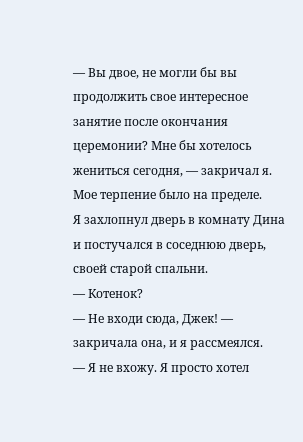— Вы двое, не могли бы вы продолжить свое интересное занятие после окончания церемонии? Мне бы хотелось жениться сегодня, — закричал я. Мое терпение было на пределе.
Я захлопнул дверь в комнату Дина и постучался в соседнюю дверь, своей старой спальни.
— Котенок?
— Не входи сюда, Джек! — закричала она, и я рассмеялся.
— Я не вхожу. Я просто хотел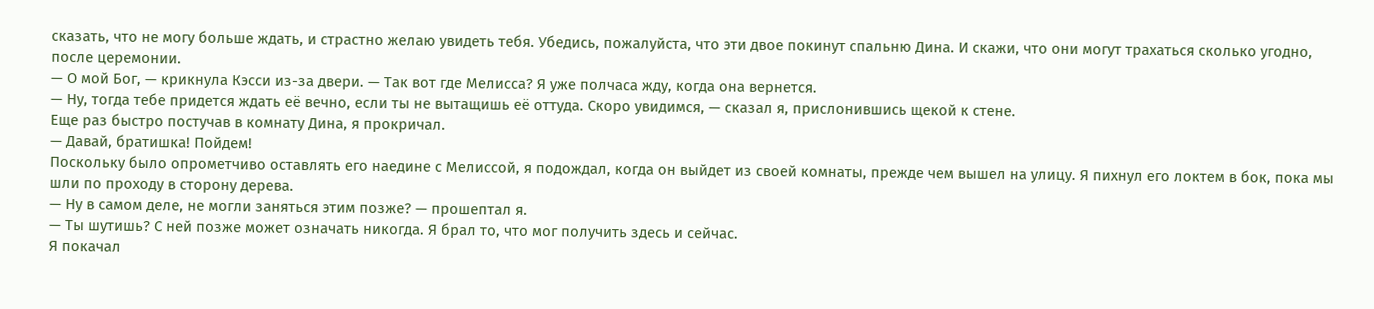сказать, что не могу больше ждать, и страстно желаю увидеть тебя. Убедись, пожалуйста, что эти двое покинут спальню Дина. И скажи, что они могут трахаться сколько угодно, после церемонии.
— О мой Бог, — крикнула Кэсси из-за двери. — Так вот где Мелисса? Я уже полчаса жду, когда она вернется.
— Ну, тогда тебе придется ждать её вечно, если ты не вытащишь её оттуда. Скоро увидимся, — сказал я, прислонившись щекой к стене.
Еще раз быстро постучав в комнату Дина, я прокричал.
— Давай, братишка! Пойдем!
Поскольку было опрометчиво оставлять его наедине с Мелиссой, я подождал, когда он выйдет из своей комнаты, прежде чем вышел на улицу. Я пихнул его локтем в бок, пока мы шли по проходу в сторону дерева.
— Ну в самом деле, не могли заняться этим позже? — прошептал я.
— Ты шутишь? С ней позже может означать никогда. Я брал то, что мог получить здесь и сейчас.
Я покачал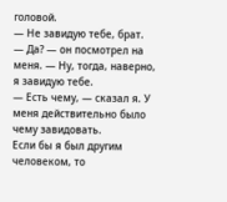головой.
— Не завидую тебе, брат.
— Да? — он посмотрел на меня. — Ну, тогда, наверно, я завидую тебе.
— Есть чему, — сказал я. У меня действительно было чему завидовать.
Если бы я был другим человеком, то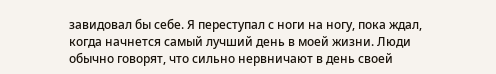завидовал бы себе. Я переступал с ноги на ногу, пока ждал, когда начнется самый лучший день в моей жизни. Люди обычно говорят, что сильно нервничают в день своей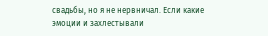свадьбы, но я не нервничал. Если какие эмоции и захлестывали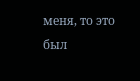меня, то это был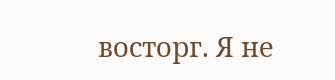восторг. Я не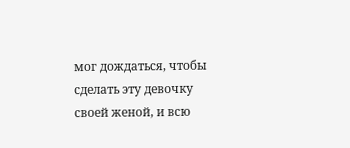мог дождаться, чтобы сделать эту девочку своей женой, и всю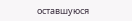оставшуюся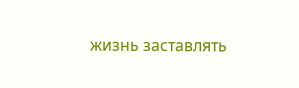жизнь заставлять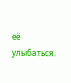её улыбаться.